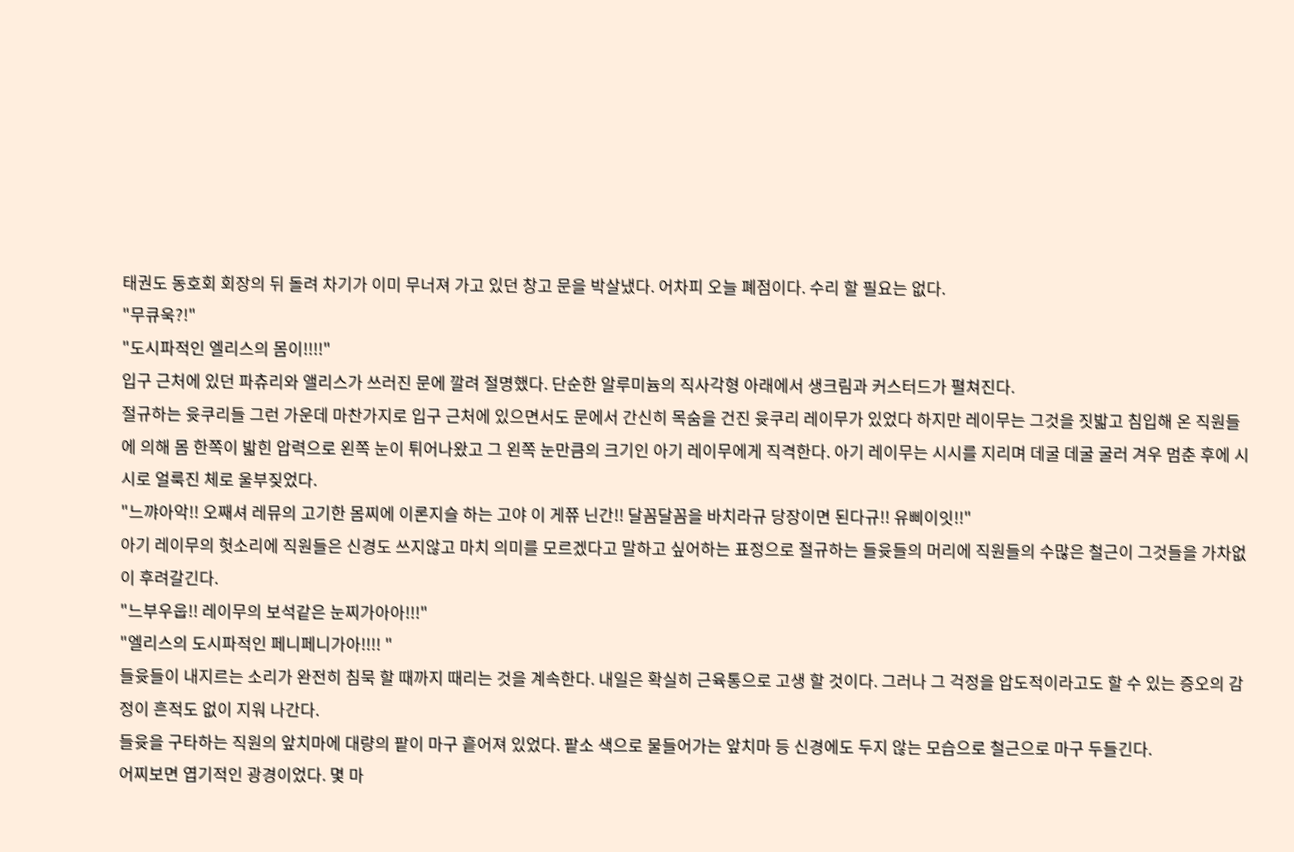태권도 동호회 회장의 뒤 돌려 차기가 이미 무너져 가고 있던 창고 문을 박살냈다. 어차피 오늘 폐점이다. 수리 할 필요는 없다.
"무큐욱?!"
"도시파적인 엘리스의 몸이!!!!"
입구 근처에 있던 파츄리와 앨리스가 쓰러진 문에 깔려 절명했다. 단순한 알루미늄의 직사각형 아래에서 생크림과 커스터드가 펼쳐진다.
절규하는 윳쿠리들 그런 가운데 마찬가지로 입구 근처에 있으면서도 문에서 간신히 목숨을 건진 윳쿠리 레이무가 있었다 하지만 레이무는 그것을 짓밟고 침입해 온 직원들에 의해 몸 한쪽이 밟힌 압력으로 왼쪽 눈이 튀어나왔고 그 왼쪽 눈만큼의 크기인 아기 레이무에게 직격한다. 아기 레이무는 시시를 지리며 데굴 데굴 굴러 겨우 멈춘 후에 시시로 얼룩진 체로 울부짖었다.
"느꺄아악!! 오째셔 레뮤의 고기한 몸찌에 이론지슬 하는 고야 이 게쮸 닌간!! 달꼼달꼼을 바치라규 당장이면 된다규!! 유삐이잇!!"
아기 레이무의 헛소리에 직원들은 신경도 쓰지않고 마치 의미를 모르겠다고 말하고 싶어하는 표정으로 절규하는 들윳들의 머리에 직원들의 수많은 철근이 그것들을 가차없이 후려갈긴다.
"느부우웁!! 레이무의 보석같은 눈찌가아아!!!"
"엘리스의 도시파적인 페니페니가아!!!! "
들윳들이 내지르는 소리가 완전히 침묵 할 때까지 때리는 것을 계속한다. 내일은 확실히 근육통으로 고생 할 것이다. 그러나 그 걱정을 압도적이라고도 할 수 있는 증오의 감정이 흔적도 없이 지워 나간다.
들윳을 구타하는 직원의 앞치마에 대량의 팥이 마구 흩어져 있었다. 팥소 색으로 물들어가는 앞치마 등 신경에도 두지 않는 모습으로 철근으로 마구 두들긴다.
어찌보면 엽기적인 광경이었다. 몇 마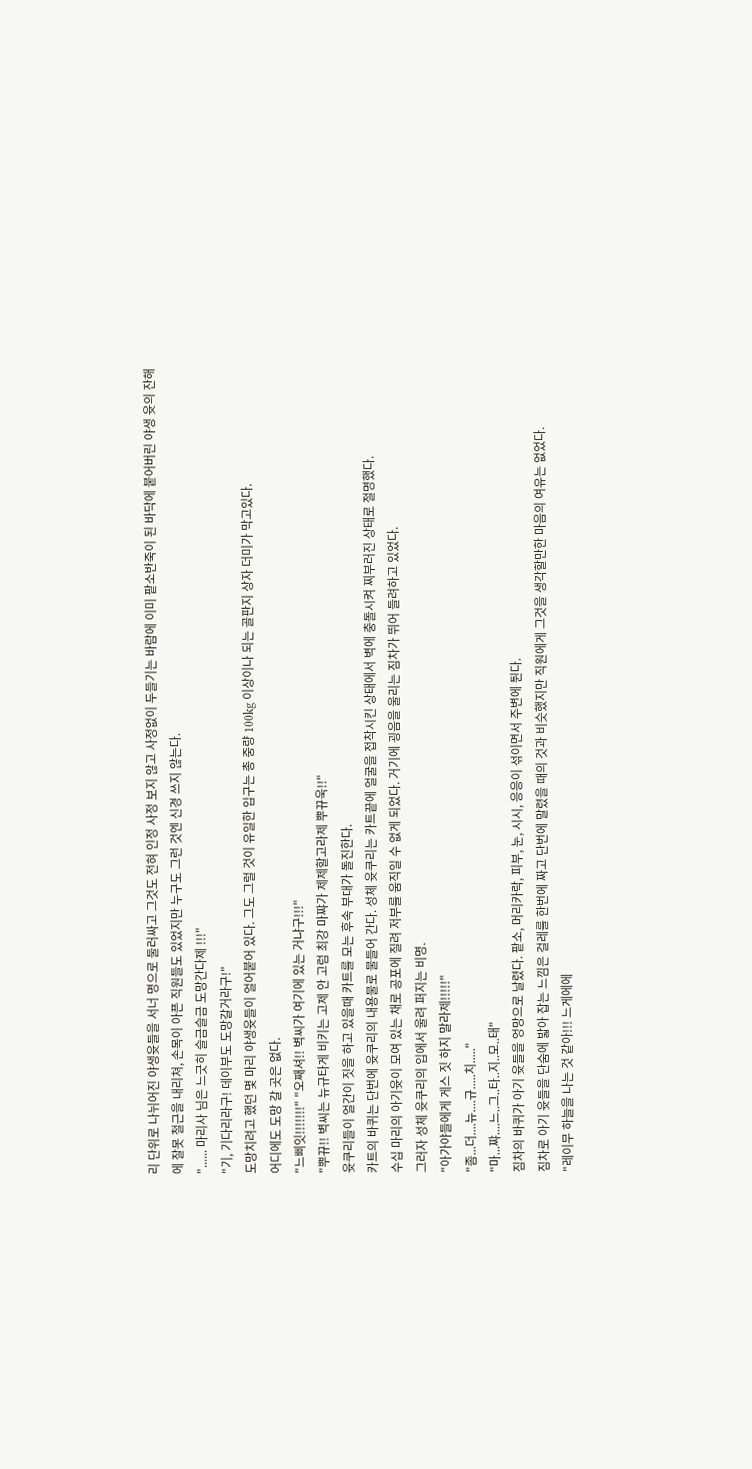리 단위로 나뉘어진 야생윳들을 서너 명으로 둘러싸고 그것도 전혀 인정 사정 보지 않고 사정없이 두들기는 바람에 이미 팥소반죽이 된 바닥에 붙어버린 야생 윳의 잔해에 잘못 철근을 내리쳐, 손목이 아픈 직원들도 있었지만 누구도 그런 것엔 신경 쓰지 않는다.
"...... 마리사 님은 느긋히 슬금슬금 도망간다제 !!!"
"기, 기다리라구! 데이부도 도망갈거라구!"
도망치려고 했던 몇 마리 야생윳들이 얼어붙어 있다. 그도 그럴 것이 유일한 입구는 총 중량 100kg 이상이나 되는 골판지 상자 더미가 막고있다.
어디에도 도망 갈 곳은 없다.
"느삐잇!!!!!!!" "오째셔!! 벽씨가 여기에 있는 거냐구!!!"
"뿌뀨!! 벽씨는 뉴규타게 비키는 고제 안 고럼 최강 마쨔가 제제할고라제 뿌뀨욱!!"
윳쿠리들이 얼간이 짓을 하고 있을때 카트를 모는 후속 부대가 돌진한다.
카트의 바퀴는 단번에 윳쿠리의 내용물로 물들어 간다. 성체 윳쿠리는 카트끝에 얼굴을 접착시킨 상태에서 벽에 충돌시켜 찌부러진 상태로 절명했다.
수십 마리의 아기윳이 모여 있는 채로 공포에 질려 저부를 움직일 수 없게 되었다. 거기에 굉음을 울리는 짐차가 뛰어 들려하고 있었다.
그러자 성체 윳쿠리의 입에서 울려 퍼지는 비명.
"아가야들에게 게스 짓 하지 말라제!!!!!"
"좀...더....뉴....규.....치....."
"마...쨔....느..그..타..지..모..태"
짐차의 바퀴가 아기 윳들을 엉망으로 날렸다. 팥소, 머리카락, 피부, 눈, 시시, 응응이 섞이면서 주변에 튄다.
짐차로 아기 윳들을 단숨에 밟아 잡는 느낌은 걸레를 한번에 짜고 단번에 말렸을 때의 것과 비슷했지만 직원에게 그것을 생각할만한 마음의 여유는 없었다.
"레이무 하늘을 나는 것 같아!!! 느게에에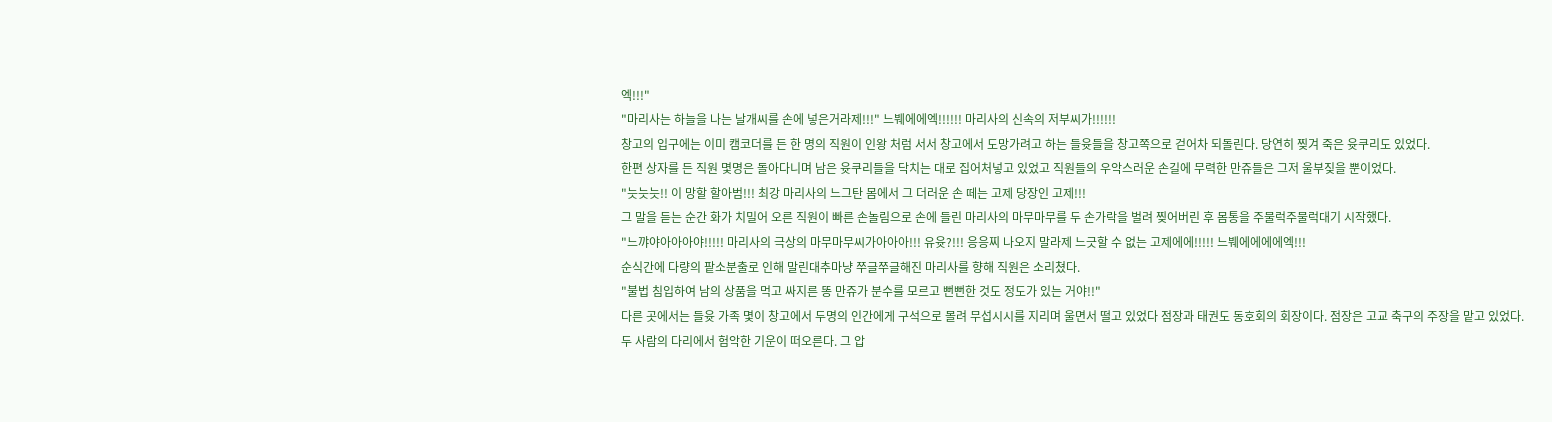엑!!!"
"마리사는 하늘을 나는 날개씨를 손에 넣은거라제!!!" 느붸에에엑!!!!!! 마리사의 신속의 저부씨가!!!!!!
창고의 입구에는 이미 캠코더를 든 한 명의 직원이 인왕 처럼 서서 창고에서 도망가려고 하는 들윳들을 창고쪽으로 걷어차 되돌린다. 당연히 찢겨 죽은 윳쿠리도 있었다.
한편 상자를 든 직원 몇명은 돌아다니며 남은 윳쿠리들을 닥치는 대로 집어처넣고 있었고 직원들의 우악스러운 손길에 무력한 만쥬들은 그저 울부짖을 뿐이었다.
"늣늣늣!! 이 망할 할아범!!! 최강 마리사의 느그탄 몸에서 그 더러운 손 떼는 고제 당장인 고제!!!
그 말을 듣는 순간 화가 치밀어 오른 직원이 빠른 손놀림으로 손에 들린 마리사의 마무마무를 두 손가락을 벌려 찢어버린 후 몸통을 주물럭주물럭대기 시작했다.
"느꺄야아아아야!!!!! 마리사의 극상의 마무마무씨가아아아!!! 유윳?!!! 응응찌 나오지 말라제 느긋할 수 없는 고제에에!!!!! 느붸에에에에엑!!!
순식간에 다량의 팥소분출로 인해 말린대추마냥 쭈글쭈글해진 마리사를 향해 직원은 소리쳤다.
"불법 침입하여 남의 상품을 먹고 싸지른 똥 만쥬가 분수를 모르고 뻔뻔한 것도 정도가 있는 거야!!"
다른 곳에서는 들윳 가족 몇이 창고에서 두명의 인간에게 구석으로 몰려 무섭시시를 지리며 울면서 떨고 있었다 점장과 태권도 동호회의 회장이다. 점장은 고교 축구의 주장을 맡고 있었다.
두 사람의 다리에서 험악한 기운이 떠오른다. 그 압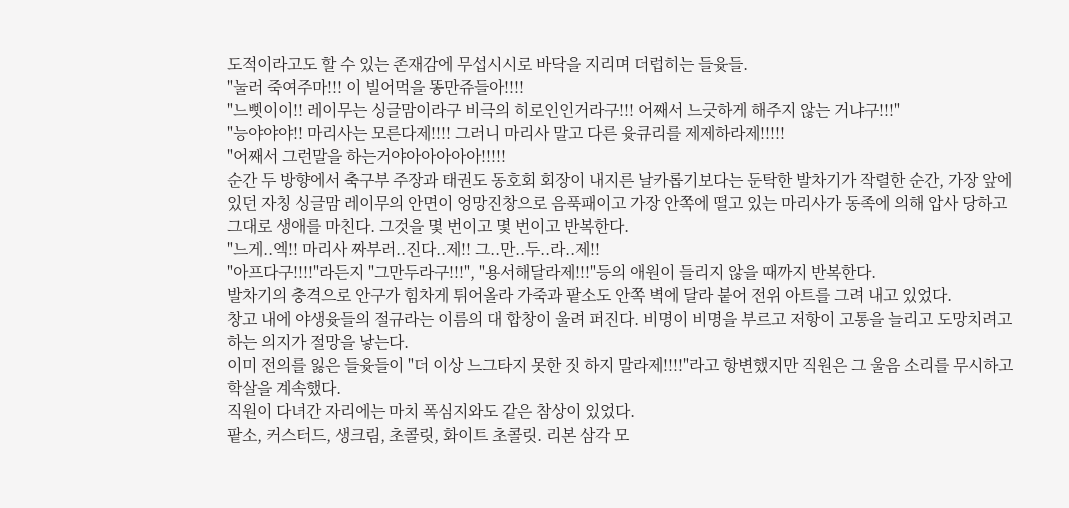도적이라고도 할 수 있는 존재감에 무섭시시로 바닥을 지리며 더럽히는 들윳들.
"눌러 죽여주마!!! 이 빌어먹을 똥만쥬들아!!!!
"느삣이이!! 레이무는 싱글맘이라구 비극의 히로인인거라구!!! 어째서 느긋하게 해주지 않는 거냐구!!!"
"능야야야!! 마리사는 모른다제!!!! 그러니 마리사 말고 다른 윳큐리를 제제하라제!!!!!
"어째서 그런말을 하는거야아아아아아!!!!!
순간 두 방향에서 축구부 주장과 태권도 동호회 회장이 내지른 날카롭기보다는 둔탁한 발차기가 작렬한 순간, 가장 앞에 있던 자칭 싱글맘 레이무의 안면이 엉망진창으로 음푹패이고 가장 안쪽에 떨고 있는 마리사가 동족에 의해 압사 당하고 그대로 생애를 마친다. 그것을 몇 번이고 몇 번이고 반복한다.
"느게..엑!! 마리사 짜부러..진다..제!! 그..만..두..라..제!!
"아프다구!!!!"라든지 "그만두라구!!!", "용서해달라제!!!"등의 애원이 들리지 않을 때까지 반복한다.
발차기의 충격으로 안구가 힘차게 튀어올라 가죽과 팥소도 안쪽 벽에 달라 붙어 전위 아트를 그려 내고 있었다.
창고 내에 야생윳들의 절규라는 이름의 대 합창이 울려 퍼진다. 비명이 비명을 부르고 저항이 고통을 늘리고 도망치려고 하는 의지가 절망을 낳는다.
이미 전의를 잃은 들윳들이 "더 이상 느그타지 못한 짓 하지 말라제!!!!"라고 항변했지만 직원은 그 울음 소리를 무시하고 학살을 계속했다.
직원이 다녀간 자리에는 마치 폭심지와도 같은 참상이 있었다.
팥소, 커스터드, 생크림, 초콜릿, 화이트 초콜릿. 리본 삼각 모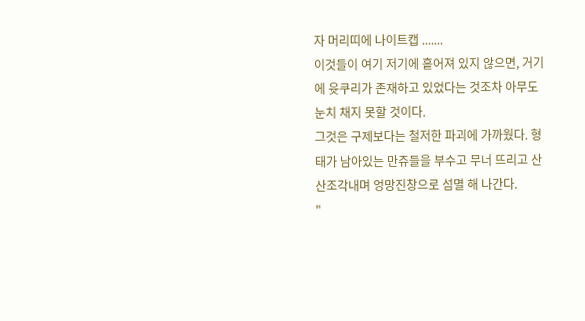자 머리띠에 나이트캡 .......
이것들이 여기 저기에 흩어져 있지 않으면, 거기에 윳쿠리가 존재하고 있었다는 것조차 아무도 눈치 채지 못할 것이다.
그것은 구제보다는 철저한 파괴에 가까웠다. 형태가 남아있는 만쥬들을 부수고 무너 뜨리고 산산조각내며 엉망진창으로 섬멸 해 나간다.
"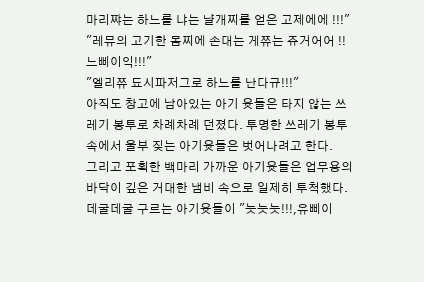마리쨔는 하느를 냐는 냘개찌를 얻은 고제에에 !!!"
"레뮤의 고기한 몸찌에 손대는 게쮸는 쥬거어어 !! 느삐이익!!!"
"엘리쮸 됴시파저그로 하느를 난다규!!!"
아직도 창고에 남아있는 아기 윳들은 타지 않는 쓰레기 봉투로 차례차례 던졌다. 투명한 쓰레기 봉투 속에서 울부 짖는 아기윳들은 벗어나려고 한다.
그리고 포획한 백마리 가까운 아기윳들은 업무용의 바닥이 깊은 거대한 냄비 속으로 일제히 투척했다. 데굴데굴 구르는 아기윳들이 "늣늣늣!!!,유삐이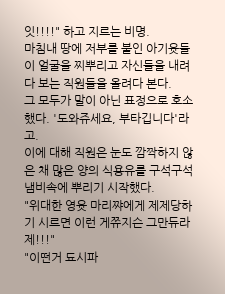잇!!!!" 하고 지르는 비명.
마침내 땅에 저부를 붙인 아기윳들이 얼굴을 찌뿌리고 자신들을 내려다 보는 직원들을 올려다 본다.
그 모두가 말이 아닌 표정으로 호소했다. '도와쥬세요, 부타깁니다'라고.
이에 대해 직원은 눈도 깜짝하지 않은 채 많은 양의 식용유를 구석구석 냄비속에 뿌리기 시작했다.
"위대한 영윳 마리쨔에게 제제당하기 시르면 이런 게쮸지슨 그만듀라제!!!"
"이떤거 됴시파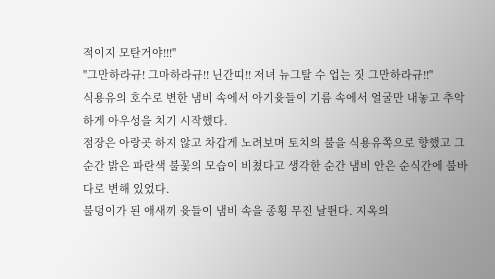적이지 모탄거야!!!"
"그만하라규! 그마하라규!! 닌간띠!! 저녀 뉴그탈 수 업는 짓 그만하라규!!"
식용유의 호수로 변한 냄비 속에서 아기윳들이 기름 속에서 얼굴만 내놓고 추악하게 아우성을 치기 시작했다.
점장은 아랑곳 하지 않고 차갑게 노려보며 토치의 불을 식용유쪽으로 향했고 그순간 밝은 파란색 불꽃의 모습이 비쳤다고 생각한 순간 냄비 안은 순식간에 불바다로 변해 있었다.
불덩이가 된 애새끼 윳들이 냄비 속을 종횡 무진 날뛴다. 지옥의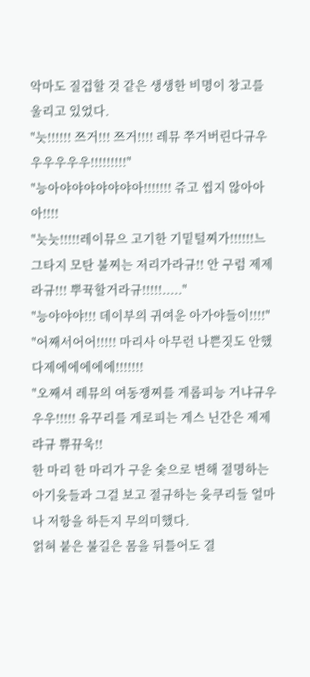악마도 질겁할 것 같은 생생한 비명이 창고를 울리고 있었다.
"늣!!!!!! 쯔거!!! 쯔거!!!! 레뮤 쭈거버린다규우우우우우우!!!!!!!!!"
"능아야야야야야야아!!!!!!! 쥬고 씹지 않아아아!!!!
"늣늣!!!!!레이뮤으 고기한 기밑털찌가!!!!!!느그타지 모탄 불찌는 저리가라규!! 안 구럼 제제라규!!! 뿌뀩할거라규!!!!!....."
"능야야야!!! 데이부의 귀여운 아가야들이!!!!"
"어째서어어!!!!! 마리사 아무런 나쁜짓도 안했다제에에에에에!!!!!!!
"오째셔 레뮤의 여동쟁찌를 게롭피능 거냐규우우우!!!!! 유꾸리를 게로피는 게스 닌간은 제제랴규 쀼뀨욱!!
한 마리 한 마리가 구운 숯으로 변해 절명하는 아기윳들과 그걸 보고 절규하는 윳쿠리들 얼마나 저항을 하든지 무의미했다.
얽혀 붙은 불길은 몸을 뒤틀어도 결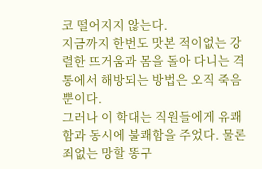코 떨어지지 않는다.
지금까지 한번도 맛본 적이없는 강렬한 뜨거움과 몸을 돌아 다니는 격통에서 해방되는 방법은 오직 죽음뿐이다.
그러나 이 학대는 직원들에게 유쾌함과 동시에 불쾌함을 주었다. 물론 죄없는 망할 똥구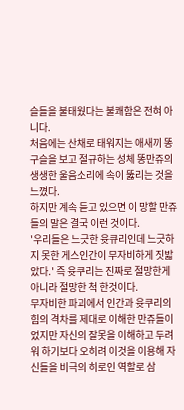슬들을 불태웠다는 불쾌함은 전혀 아니다.
처음에는 산채로 태워지는 애새끼 똥구슬을 보고 절규하는 성체 똥만쥬의 생생한 울음소리에 속이 뚫리는 것을 느꼈다.
하지만 계속 듣고 있으면 이 망할 만쥬들의 말은 결국 이런 것이다.
'우리들은 느긋한 윳큐리인데 느긋하지 못한 게스인간이 무자비하게 짓밟았다.' 즉 윳쿠리는 진짜로 절망한게 아니라 절망한 척 한것이다.
무자비한 파괴에서 인간과 윳쿠리의 힘의 격차를 제대로 이해한 만쥬들이었지만 자신의 잘못을 이해하고 두려워 하기보다 오히려 이것을 이용해 자신들을 비극의 히로인 역할로 삼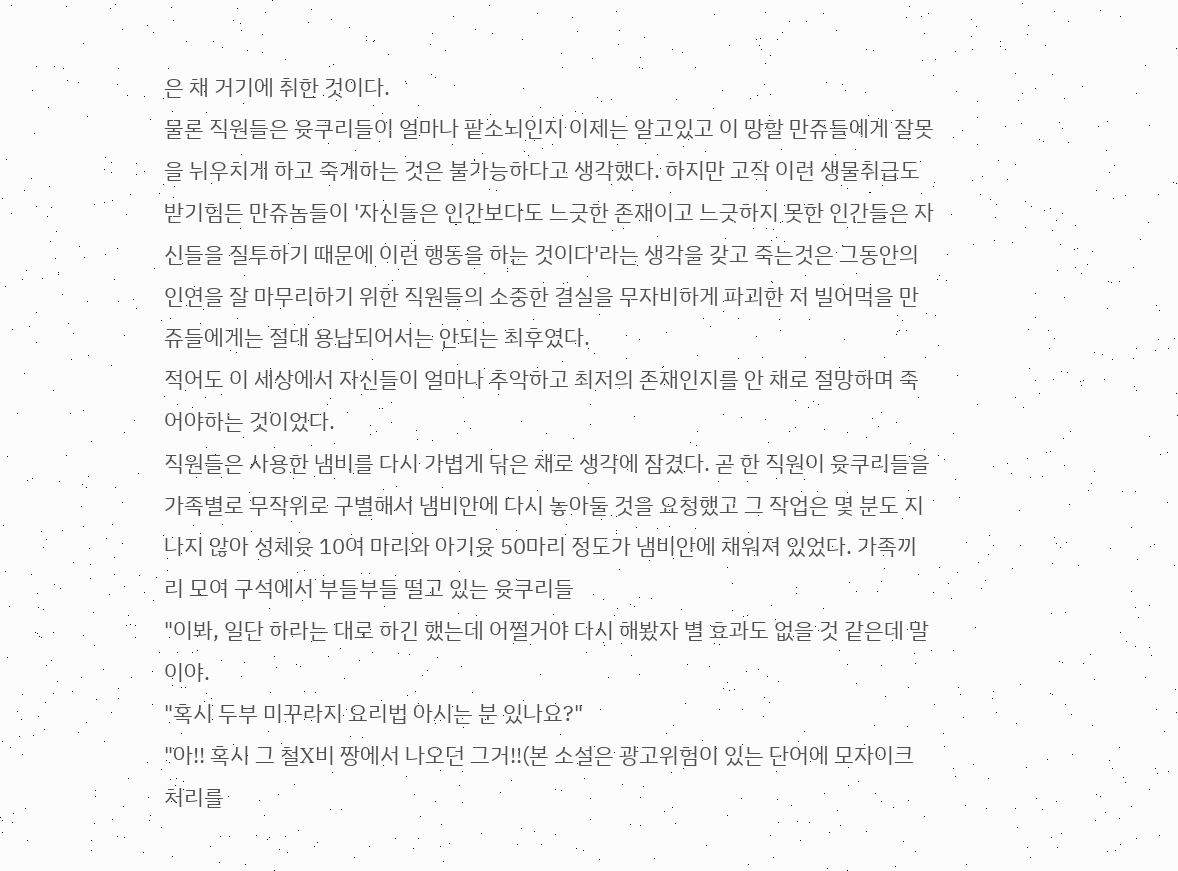은 채 거기에 취한 것이다.
물론 직원들은 윳쿠리들이 얼마나 팥소뇌인지 이제는 알고있고 이 망할 만쥬들에게 잘못을 뉘우치게 하고 죽게하는 것은 불가능하다고 생각했다. 하지만 고작 이런 생물취급도 받기힘든 만쥬놈들이 '자신들은 인간보다도 느긋한 존재이고 느긋하지 못한 인간들은 자신들을 질투하기 때문에 이런 행동을 하는 것이다'라는 생각을 갖고 죽는것은 그동안의 인연을 잘 마무리하기 위한 직원들의 소중한 결실을 무자비하게 파괴한 저 빌어먹을 만쥬들에게는 절대 용납되어서는 안되는 최후였다.
적어도 이 세상에서 자신들이 얼마나 추악하고 최저의 존재인지를 안 채로 절망하며 죽어야하는 것이었다.
직원들은 사용한 냄비를 다시 가볍게 닦은 채로 생각에 잠겼다. 곧 한 직원이 윳쿠리들을 가족별로 무작위로 구별해서 냄비안에 다시 놓아둘 것을 요청했고 그 작업은 몇 분도 지나지 않아 성체윳 10여 마리와 아기윳 50마리 정도가 냄비안에 채워져 있었다. 가족끼리 모여 구석에서 부들부들 떨고 있는 윳쿠리들
"이봐, 일단 하라는 대로 하긴 했는데 어쩔거야 다시 해봤자 별 효과도 없을 것 같은데 말이야.
"혹시 두부 미꾸라지 요리법 아시는 분 있나요?"
"아!! 혹시 그 철X비 짱에서 나오던 그거!!(본 소설은 광고위험이 있는 단어에 모자이크 처리를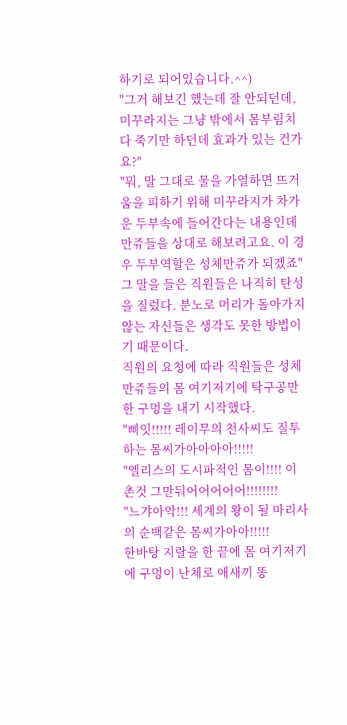하기로 되어있습니다.^^)
"그거 해보긴 했는데 잘 안되던데, 미꾸라지는 그냥 밖에서 몸부림치다 죽기만 하던데 효과가 있는 건가요?"
"뭐, 말 그대로 물을 가열하면 뜨거움을 피하기 위해 미꾸라지가 차가운 두부속에 들어간다는 내용인데 만쥬들을 상대로 해보려고요. 이 경우 두부역할은 성체만쥬가 되겠죠"
그 말을 들은 직원들은 나직히 탄성을 질렀다. 분노로 머리가 돌아가지 않는 자신들은 생각도 못한 방법이기 때문이다.
직원의 요청에 따라 직원들은 성체만쥬들의 몸 여기저기에 탁구공만한 구멍을 내기 시작했다.
"삐잇!!!!! 레이무의 천사씨도 질투하는 몸씨가아아아아!!!!!
"엘리스의 도시파적인 몸이!!!! 이 촌것 그만둬어어어어어!!!!!!!!
"느갸아악!!! 세계의 왕이 될 마리사의 순백같은 몸씨가아아!!!!!
한바탕 지랄을 한 끝에 몸 여기저기에 구멍이 난체로 애새끼 똥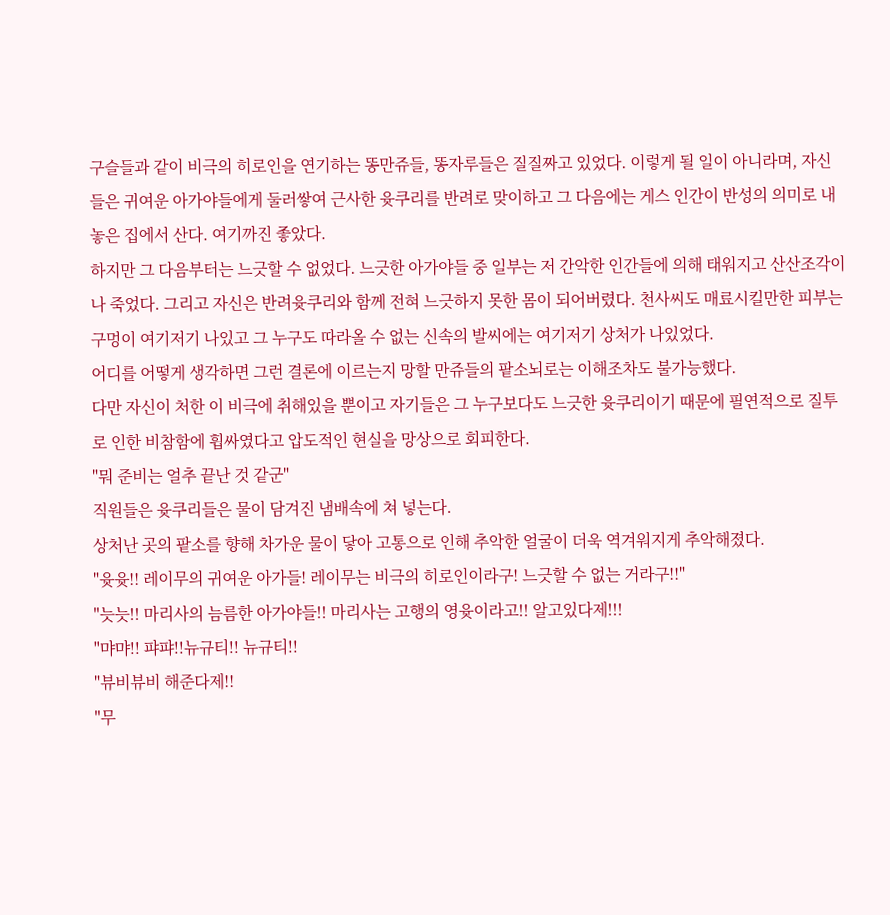구슬들과 같이 비극의 히로인을 연기하는 똥만쥬들, 똥자루들은 질질짜고 있었다. 이렇게 될 일이 아니라며, 자신들은 귀여운 아가야들에게 둘러쌓여 근사한 윳쿠리를 반려로 맞이하고 그 다음에는 게스 인간이 반성의 의미로 내놓은 집에서 산다. 여기까진 좋았다.
하지만 그 다음부터는 느긋할 수 없었다. 느긋한 아가야들 중 일부는 저 간악한 인간들에 의해 태워지고 산산조각이 나 죽었다. 그리고 자신은 반려윳쿠리와 함께 전혀 느긋하지 못한 몸이 되어버렸다. 천사씨도 매료시킬만한 피부는 구멍이 여기저기 나있고 그 누구도 따라올 수 없는 신속의 발씨에는 여기저기 상처가 나있었다.
어디를 어떻게 생각하면 그런 결론에 이르는지 망할 만쥬들의 팥소뇌로는 이해조차도 불가능했다.
다만 자신이 처한 이 비극에 취해있을 뿐이고 자기들은 그 누구보다도 느긋한 윳쿠리이기 때문에 필연적으로 질투로 인한 비참함에 휩싸였다고 압도적인 현실을 망상으로 회피한다.
"뭐 준비는 얼추 끝난 것 같군"
직원들은 윳쿠리들은 물이 담겨진 냄배속에 쳐 넣는다.
상처난 곳의 팥소를 향해 차가운 물이 닿아 고통으로 인해 추악한 얼굴이 더욱 역겨워지게 추악해졌다.
"윳윳!! 레이무의 귀여운 아가들! 레이무는 비극의 히로인이라구! 느긋할 수 없는 거라구!!"
"늣늣!! 마리사의 늠름한 아가야들!! 마리사는 고행의 영윳이라고!! 알고있다제!!!
"먀먀!! 퍄퍄!!뉴규티!! 뉴규티!!
"뷰비뷰비 해준다제!!
"무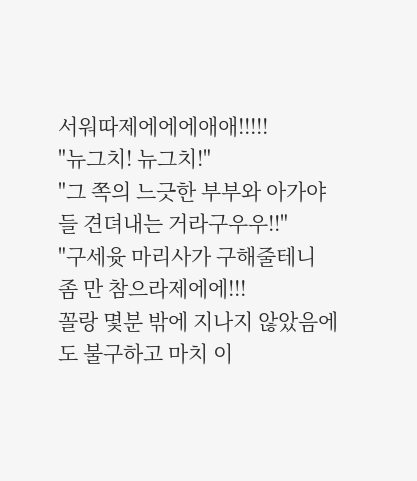서워따제에에에애애!!!!!
"뉴그치! 뉴그치!"
"그 쪽의 느긋한 부부와 아가야들 견뎌내는 거라구우우!!"
"구세윳 마리사가 구해줄테니 좀 만 참으라제에에!!!
꼴랑 몇분 밖에 지나지 않았음에도 불구하고 마치 이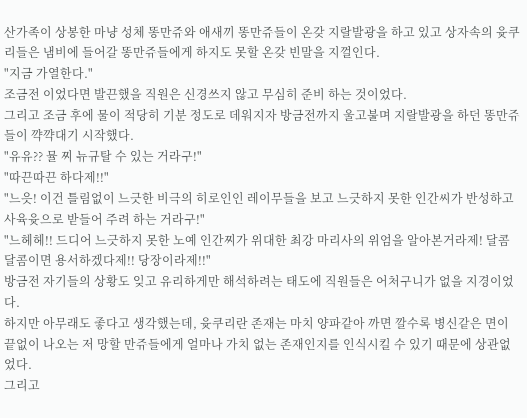산가족이 상봉한 마냥 성체 똥만쥬와 애새끼 똥만쥬들이 온갖 지랄발광을 하고 있고 상자속의 윳쿠리들은 냄비에 들어갈 똥만쥬들에게 하지도 못할 온갖 빈말을 지껄인다.
"지금 가열한다."
조금전 이었다면 발끈했을 직원은 신경쓰지 않고 무심히 준비 하는 것이었다.
그리고 조금 후에 물이 적당히 기분 정도로 데워지자 방금전까지 울고불며 지랄발광을 하던 똥만쥬들이 꺅꺅대기 시작했다.
"유유?? 뮬 찌 뉴규탈 수 있는 거라구!"
"따끈따끈 하다제!!"
"느읏! 이건 틀림없이 느긋한 비극의 히로인인 레이무들을 보고 느긋하지 못한 인간씨가 반성하고 사육윳으로 받들어 주려 하는 거라구!"
"느헤헤!! 드디어 느긋하지 못한 노예 인간찌가 위대한 최강 마리사의 위엄을 알아본거라제! 달콤달콤이면 용서하겠다제!! 당장이라제!!"
방금전 자기들의 상황도 잊고 유리하게만 해석하려는 태도에 직원들은 어처구니가 없을 지경이었다.
하지만 아무래도 좋다고 생각했는데, 윳쿠리란 존재는 마치 양파같아 까면 깔수록 병신같은 면이 끝없이 나오는 저 망할 만쥬들에게 얼마나 가치 없는 존재인지를 인식시킬 수 있기 때문에 상관없었다.
그리고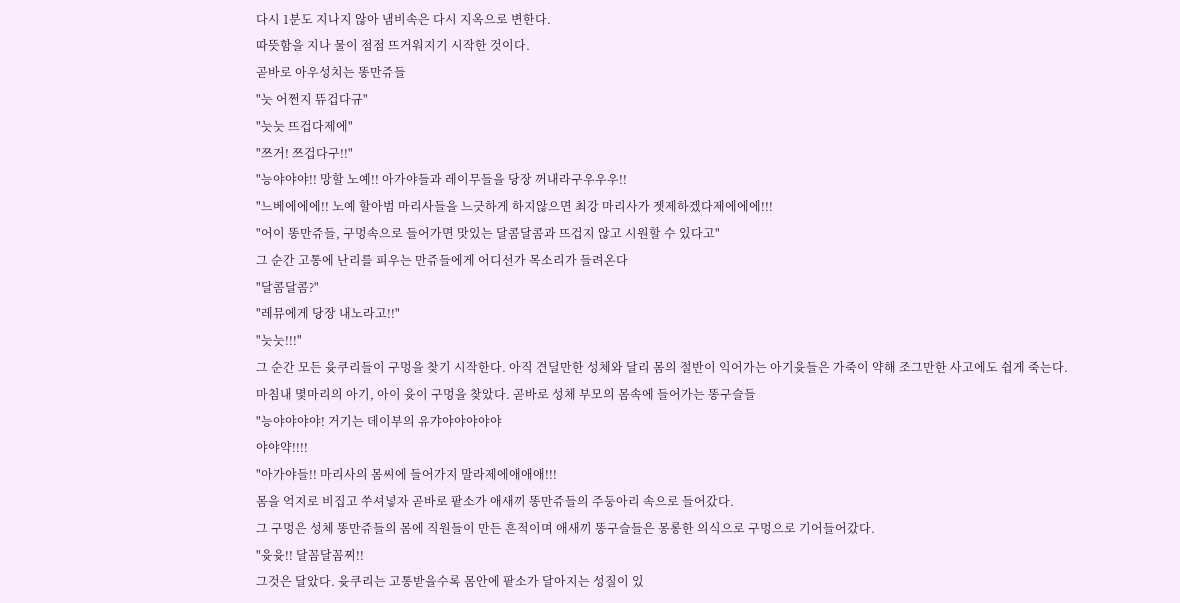다시 1분도 지나지 않아 냄비속은 다시 지옥으로 변한다.
따뜻함을 지나 물이 점점 뜨거워지기 시작한 것이다.
곧바로 아우성치는 똥만쥬들
"늣 어쩐지 뜌겁다규"
"늣늣 뜨겁다제에"
"쯔거! 쯔겁다구!!"
"능야야야!! 망할 노예!! 아가야들과 레이무들을 당장 꺼내라구우우우!!
"느베에에에!! 노예 할아범 마리사들을 느긋하게 하지않으면 최강 마리사가 젯제하겠다제에에에!!!
"어이 똥만쥬들, 구멍속으로 들어가면 맛있는 달콤달콤과 뜨겁지 않고 시원할 수 있다고"
그 순간 고통에 난리를 피우는 만쥬들에게 어디선가 목소리가 들려온다
"달콤달콤?"
"레뮤에게 당장 내노라고!!"
"늣늣!!!"
그 순간 모든 윳쿠리들이 구멍을 찾기 시작한다. 아직 견딜만한 성체와 달리 몸의 절반이 익어가는 아기윳들은 가죽이 약해 조그만한 사고에도 쉽게 죽는다.
마침내 몇마리의 아기, 아이 윳이 구멍을 찾았다. 곧바로 성체 부모의 몸속에 들어가는 똥구슬들
"능야야야야! 거기는 데이부의 유갸야야야야야
야야약!!!!
"아가야들!! 마리사의 몸씨에 들어가지 말라제에애애애!!!
몸을 억지로 비집고 쑤셔넣자 곧바로 팥소가 애새끼 똥만쥬들의 주둥아리 속으로 들어갔다.
그 구멍은 성체 똥만쥬들의 몸에 직원들이 만든 흔적이며 애새끼 똥구슬들은 몽롱한 의식으로 구멍으로 기어들어갔다.
"윳윳!! 달꼼달꼼찌!!
그것은 달았다. 윳쿠리는 고통받을수록 몸안에 팥소가 달아지는 성질이 있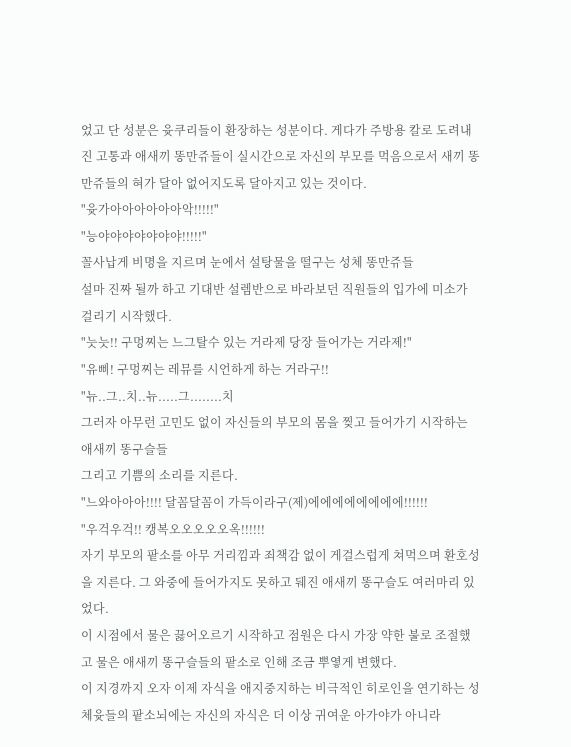었고 단 성분은 윳쿠리들이 환장하는 성분이다. 게다가 주방용 칼로 도려내진 고통과 애새끼 똥만쥬들이 실시간으로 자신의 부모를 먹음으로서 새끼 똥만쥬들의 혀가 달아 없어지도록 달아지고 있는 것이다.
"윳가아아아아아아악!!!!!"
"능야야야야야야야!!!!!"
꼴사납게 비명을 지르며 눈에서 설탕물을 떨구는 성체 똥만쥬들
설마 진짜 될까 하고 기대반 설렘반으로 바라보던 직원들의 입가에 미소가 걸리기 시작했다.
"늣늣!! 구멍찌는 느그탈수 있는 거라제 당장 들어가는 거라제!"
"유삐! 구멍찌는 레뮤를 시언하게 하는 거라구!!
"뉴..그..치..뉴.....그........치
그러자 아무런 고민도 없이 자신들의 부모의 몸을 찢고 들어가기 시작하는 애새끼 똥구슬들
그리고 기쁨의 소리를 지른다.
"느와아아아!!!! 달꼼달꼼이 가득이라구(제)에에에에에에에에!!!!!!
"우걱우걱!! 캥복오오오오오옥!!!!!!
자기 부모의 팥소를 아무 거리낌과 죄책감 없이 게걸스럽게 쳐먹으며 환호성을 지른다. 그 와중에 들어가지도 못하고 뒈진 애새끼 똥구슬도 여러마리 있었다.
이 시점에서 물은 끓어오르기 시작하고 점원은 다시 가장 약한 불로 조절했고 물은 애새끼 똥구슬들의 팥소로 인해 조금 뿌옇게 변했다.
이 지경까지 오자 이제 자식을 애지중지하는 비극적인 히로인을 연기하는 성체윳들의 팥소뇌에는 자신의 자식은 더 이상 귀여운 아가야가 아니라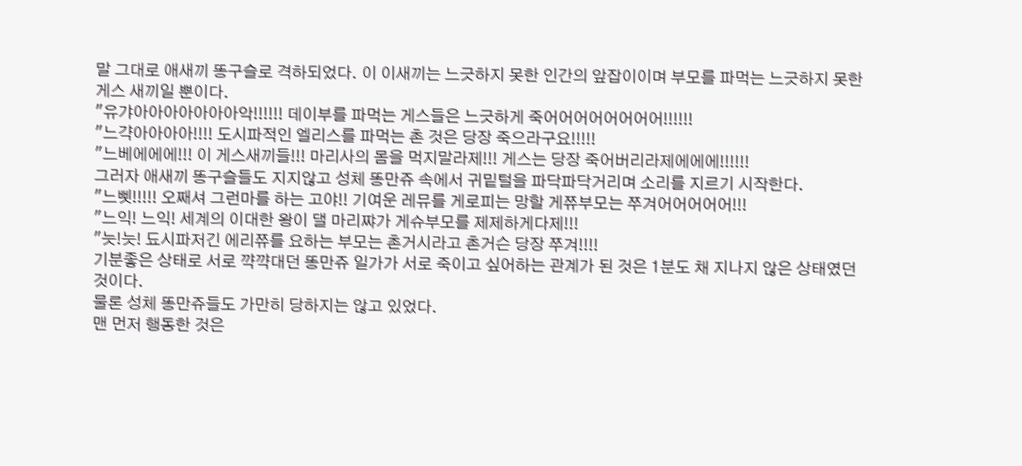말 그대로 애새끼 똥구슬로 격하되었다. 이 이새끼는 느긋하지 못한 인간의 앞잡이이며 부모를 파먹는 느긋하지 못한 게스 새끼일 뿐이다.
"유갸아아아아아아아악!!!!!! 데이부를 파먹는 게스들은 느긋하게 죽어어어어어어어어!!!!!!
"느갹아아아아!!!! 도시파적인 엘리스를 파먹는 촌 것은 당장 죽으라구요!!!!!
"느베에에에!!! 이 게스새끼들!!! 마리사의 몸을 먹지말라제!!! 게스는 당장 죽어버리라제에에에!!!!!!
그러자 애새끼 똥구슬들도 지지않고 성체 똥만쥬 속에서 귀밑털을 파닥파닥거리며 소리를 지르기 시작한다.
"느삣!!!!! 오째셔 그런마를 하는 고야!! 기여운 레뮤를 게로피는 망할 게쮸부모는 쭈겨어어어어어!!!
"느익! 느익! 세계의 이대한 왕이 댈 마리쨔가 게슈부모를 제제하게다제!!!
"늣!늣! 됴시파저긴 에리쮸를 요하는 부모는 촌거시라고 촌거슨 당장 쭈겨!!!!
기분좋은 상태로 서로 꺅꺅대던 똥만쥬 일가가 서로 죽이고 싶어하는 관계가 된 것은 1분도 채 지나지 않은 상태였던 것이다.
물론 성체 똥만쥬들도 가만히 당하지는 않고 있었다.
맨 먼저 행동한 것은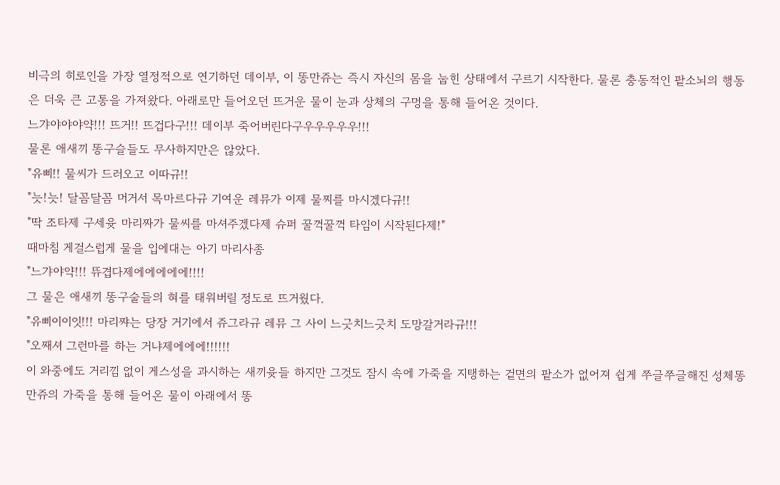비극의 히로인을 가장 열정적으로 연기하던 데이부, 이 똥만쥬는 즉시 자신의 몸을 눕힌 상태에서 구르기 시작한다. 물론 충동적인 팥소뇌의 행동은 더욱 큰 고통을 가져왔다. 아래로만 들어오던 뜨거운 물이 눈과 상체의 구멍을 통해 들어온 것이다.
느갸야야야약!!! 뜨거!! 뜨겁다구!!! 데이부 죽어버린다구우우우우우!!!
물론 애새끼 똥구슬들도 무사하지만은 않았다.
"유삐!! 물씨가 드러오고 이따규!!
"늣!늣! 달꼼달꼼 머거서 목마르다규 기여운 레뮤가 이제 물찌를 마시겠다규!!
"딱 조타제 구세윳 마리짜가 물씨를 마셔주겠다제 슈퍼 꿀꺽꿀꺽 타임이 시작된다제!"
때마침 게걸스럽게 물을 입에대는 아기 마리사종
"느갸야약!!! 뜌겹다제에에에에에!!!!
그 물은 애새끼 똥구술들의 혀를 태워버릴 정도로 뜨거웠다.
"유삐이이잇!!! 마리쨔는 당장 거기에서 쥬그라규 레뮤 그 사이 느긋치느긋치 도망갈거라규!!!
"오째셔 그런마를 하는 거냐제에에에!!!!!!
이 와중에도 거리낌 없이 게스성을 과시하는 새끼윳들 하지만 그것도 잠시 속에 가죽을 지탱하는 겉면의 팥소가 없어져 쉽게 쭈글쭈글해진 성체똥만쥬의 가죽을 통해 들어온 물이 아래에서 똥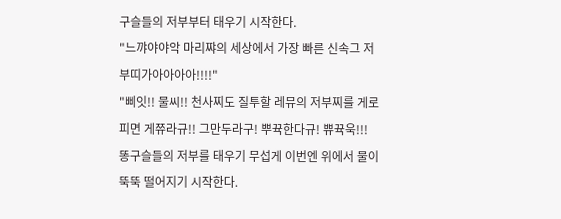구슬들의 저부부터 태우기 시작한다.
"느꺄야야악 마리쨔의 세상에서 가장 빠른 신속그 저부띠가아아아아!!!!"
"삐잇!! 물씨!! 천사찌도 질투할 레뮤의 저부찌를 게로피면 게쮸라규!! 그만두라구! 뿌뀩한다규! 쀼뀩욱!!!
똥구슬들의 저부를 태우기 무섭게 이번엔 위에서 물이 뚝뚝 떨어지기 시작한다.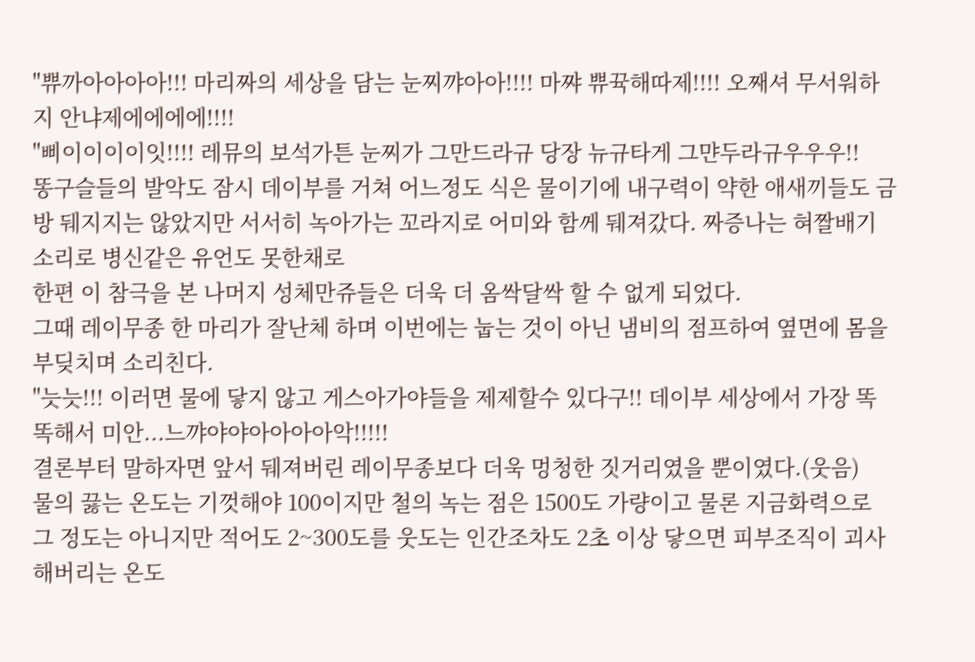"쀼까아아아아!!! 마리짜의 세상을 담는 눈찌꺄아아!!!! 마쨔 쀼뀩해따제!!!! 오째셔 무서워하지 안냐제에에에에!!!!
"삐이이이이잇!!!! 레뮤의 보석가튼 눈찌가 그만드라규 당장 뉴규타게 그먄두라규우우우!!
똥구슬들의 발악도 잠시 데이부를 거쳐 어느정도 식은 물이기에 내구력이 약한 애새끼들도 금방 뒈지지는 않았지만 서서히 녹아가는 꼬라지로 어미와 함께 뒈져갔다. 짜증나는 혀짤배기 소리로 병신같은 유언도 못한채로
한편 이 참극을 본 나머지 성체만쥬들은 더욱 더 옴싹달싹 할 수 없게 되었다.
그때 레이무종 한 마리가 잘난체 하며 이번에는 눕는 것이 아닌 냄비의 점프하여 옆면에 몸을 부딪치며 소리친다.
"늣늣!!! 이러면 물에 닿지 않고 게스아가야들을 제제할수 있다구!! 데이부 세상에서 가장 똑똑해서 미안...느꺄야야아아아아악!!!!!
결론부터 말하자면 앞서 뒈져버린 레이무종보다 더욱 멍청한 짓거리였을 뿐이였다.(웃음)
물의 끓는 온도는 기껏해야 100이지만 철의 녹는 점은 1500도 가량이고 물론 지금화력으로 그 정도는 아니지만 적어도 2~300도를 웃도는 인간조차도 2초 이상 닿으면 피부조직이 괴사해버리는 온도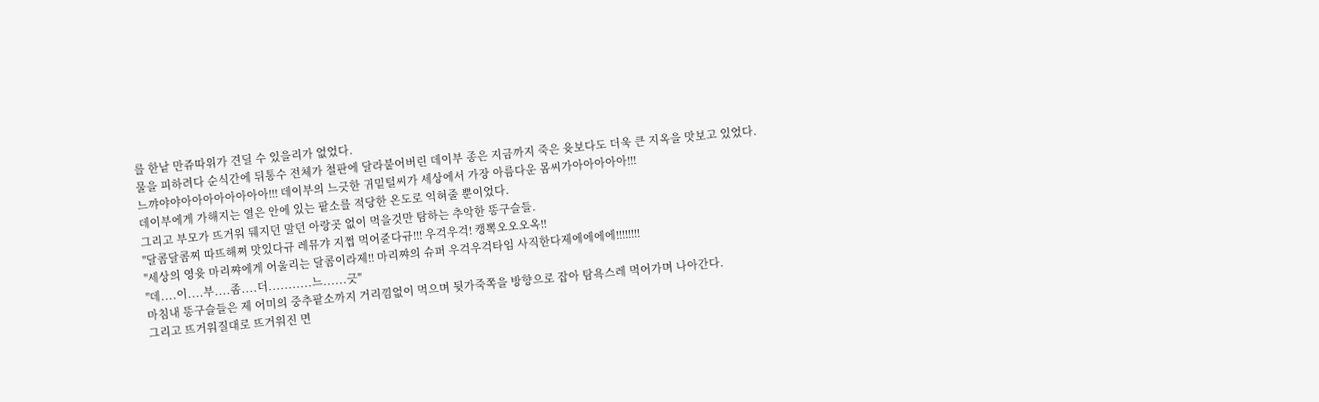를 한낱 만쥬따위가 견딜 수 있을리가 없었다.
물을 피하려다 순식간에 뒤통수 전체가 철판에 달라붙어버린 데이부 종은 지금까지 죽은 윳보다도 더욱 큰 지옥을 맛보고 있었다.
느꺄야야아아아아아아아아!!! 데이부의 느긋한 귀밑털씨가 세상에서 가장 아름다운 몸씨가아아아아아!!!
데이부에게 가해지는 열은 안에 있는 팥소를 적당한 온도로 익혀줄 뿐이었다.
그리고 부모가 뜨거워 뒈지던 말던 아랑곳 없이 먹을것만 탐하는 추악한 똥구슬들.
"달콤달콤찌 따뜨해쪄 맛있다규 레뮤갸 지쩝 먹어쥰다규!!! 우걱우걱! 캥뽁오오오옥!!
"세상의 영윳 마리쨔에게 어울리는 달콤이라제!! 마리쨔의 슈퍼 우걱우걱타임 사직한다제에에에에!!!!!!!!
"데....이....부....좀....더...........느......긋"
마침내 똥구슬들은 제 어미의 중추팥소까지 거리낌없이 먹으며 뒷가죽쪽을 방향으로 잡아 탐욕스레 먹어가며 나아간다.
그리고 뜨거워질대로 뜨거워진 면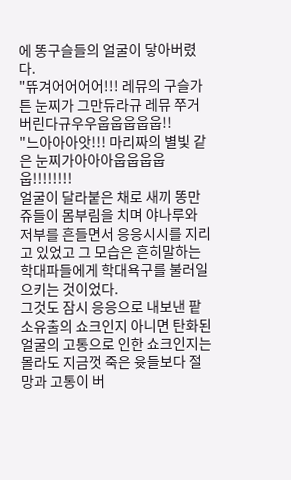에 똥구슬들의 얼굴이 닿아버렸다.
"뜌겨어어어어!!! 레뮤의 구슬가튼 눈찌가 그만듀라규 레뮤 쭈거버린다규우우웁웁웁웁웁!!
"느아아아앗!!! 마리짜의 별빛 같은 눈찌가아아아웁웁웁웁웁!!!!!!!!
얼굴이 달라붙은 채로 새끼 똥만쥬들이 몸부림을 치며 야나루와 저부를 흔들면서 응응시시를 지리고 있었고 그 모습은 흔히말하는 학대파들에게 학대욕구를 불러일으키는 것이었다.
그것도 잠시 응응으로 내보낸 팥소유출의 쇼크인지 아니면 탄화된 얼굴의 고통으로 인한 쇼크인지는 몰라도 지금껏 죽은 윳들보다 절망과 고통이 버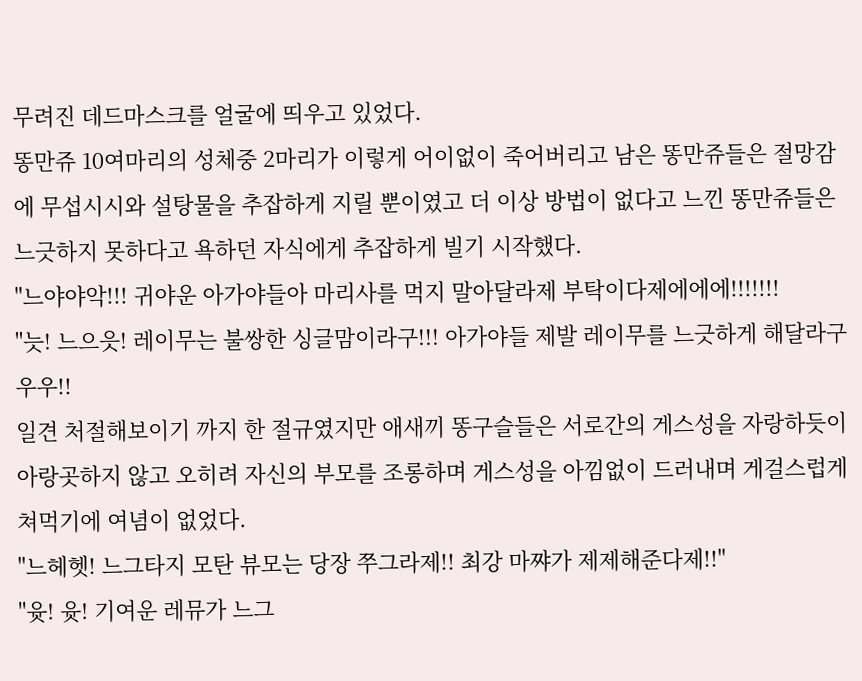무려진 데드마스크를 얼굴에 띄우고 있었다.
똥만쥬 10여마리의 성체중 2마리가 이렇게 어이없이 죽어버리고 남은 똥만쥬들은 절망감에 무섭시시와 설탕물을 추잡하게 지릴 뿐이였고 더 이상 방법이 없다고 느낀 똥만쥬들은 느긋하지 못하다고 욕하던 자식에게 추잡하게 빌기 시작했다.
"느야야악!!! 귀야운 아가야들아 마리사를 먹지 말아달라제 부탁이다제에에에!!!!!!!
"늣! 느으읏! 레이무는 불쌍한 싱글맘이라구!!! 아가야들 제발 레이무를 느긋하게 해달라구우우!!
일견 처절해보이기 까지 한 절규였지만 애새끼 똥구슬들은 서로간의 게스성을 자랑하듯이 아랑곳하지 않고 오히려 자신의 부모를 조롱하며 게스성을 아낌없이 드러내며 게걸스럽게 쳐먹기에 여념이 없었다.
"느헤헷! 느그타지 모탄 뷰모는 당장 쭈그라제!! 최강 마쨔가 제제해준다제!!"
"윳! 윳! 기여운 레뮤가 느그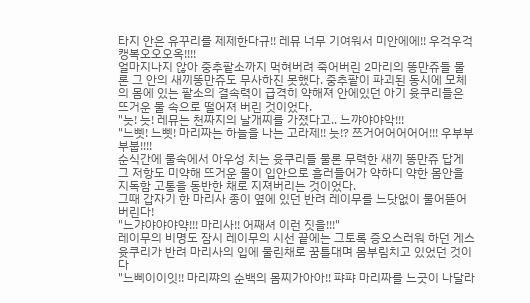타지 안은 유꾸리를 제제한다규!! 레뮤 너무 기여워서 미안에에!! 우걱우걱 캥복오오오옥!!!!
얼마지나지 않아 중추팥소까지 먹혀버려 죽어버린 2마리의 똥만쥬들 물론 그 안의 새끼똥만쥬도 무사하진 못했다. 중추팥이 파괴된 동시에 모체의 몸에 있는 팥소의 결속력이 급격히 약해져 안에있던 아기 윳쿠리들은 뜨거운 물 속으로 떨어져 버린 것이었다.
"늣! 늣! 레뮤는 천짜지의 날개찌를 가졌다고.. 느꺄야야악!!!
"느삣! 느삣! 마리짜는 하늘을 나는 고라제!! 늣!? 쯔거어어어어어!!! 우부부부붑!!!!
순식간에 물속에서 아우성 치는 윳쿠리들 물론 무력한 새끼 똥만쥬 답게 그 저항도 미약해 뜨거운 물이 입안으로 흘러들어가 약하디 약한 몸안을 지독함 고통을 동반한 채로 지져버리는 것이었다.
그때 갑자기 한 마리사 종이 옆에 있던 반려 레이무를 느닷없이 물어뜯어버린다!
"느갸야야야약!!! 마리사!! 어째셔 이런 짓을!!!"
레이무의 비명도 잠시 레이무의 시선 끝에는 그토록 증오스러워 하던 게스윳쿠리가 반려 마리사의 입에 물린채로 꿈틀대며 몸부림치고 있었던 것이다
"느삐이이잇!! 마리쨔의 순백의 몸찌가아아!! 퍄퍄 마리짜를 느긋이 나달라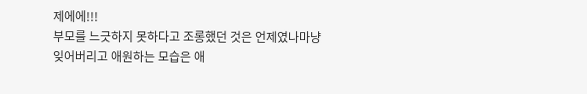제에에!!!
부모를 느긋하지 못하다고 조롱했던 것은 언제였나마냥 잊어버리고 애원하는 모습은 애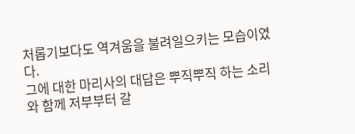처롭기보다도 역겨움을 불려일으키는 모습이였다.
그에 대한 마리사의 대답은 뿌직뿌직 하는 소리와 함께 저부부터 갈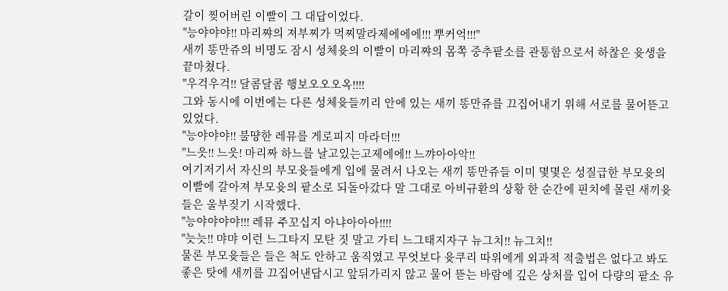갈이 찢어버린 이빨이 그 대답이었다.
"능야야야!! 마리쨔의 져부찌가 먹찌말라제에에에!!! 뿌커억!!!"
새끼 똥만쥬의 비명도 잠시 성체윳의 이빨이 마리쨔의 몸쪽 중추팥소를 관통함으로서 하찮은 윳생을 끝마쳤다.
"우걱우걱!! 달콤달콤 행보오오오옥!!!!
그와 동시에 이번에는 다른 성체윳들끼리 안에 있는 새끼 똥만쥬를 끄집어내기 위해 서로를 물어뜯고 있었다.
"능야야야!! 불땽한 레뮤를 게로피지 마라더!!!
"느읏!! 느읏! 마리짜 하느를 날고있는고제에에!! 느꺄아아악!!
여기저기서 자신의 부모윳들에게 입에 물려서 나오는 새끼 똥만쥬들 이미 몇몇은 성질급한 부모윳의 이빨에 갈아져 부모윳의 팥소로 되돌아갔다 말 그대로 아비규환의 상황 한 순간에 핀치에 몰린 새끼윳들은 울부짖기 시작했다.
"능야야야야!!! 레뮤 주꼬십지 아냐아아아!!!!
"늣늣!! 먀먀 이런 느그타지 모탄 짓 말고 가티 느그태지자구 뉴그치!! 뉴그치!!
물론 부모윳들은 들은 척도 안하고 움직였고 무엇보다 윳쿠리 따위에게 외과적 적출법은 없다고 봐도 좋은 탓에 새끼를 끄집어낸답시고 앞뒤가리지 않고 물어 뜯는 바람에 깊은 상처를 입어 다량의 팥소 유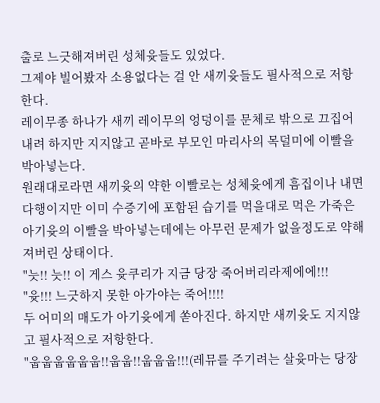출로 느긋해져버린 성체윳들도 있었다.
그제야 빌어봤자 소용없다는 걸 안 새끼윳들도 필사적으로 저항한다.
레이무종 하나가 새끼 레이무의 엉덩이를 문체로 밖으로 끄집어내려 하지만 지지않고 곧바로 부모인 마리사의 목덜미에 이빨을 박아넣는다.
원래대로라면 새끼윳의 약한 이빨로는 성체윳에게 흠집이나 내면 다행이지만 이미 수증기에 포함된 습기를 먹을대로 먹은 가죽은 아기윳의 이빨을 박아넣는데에는 아무런 문제가 없을정도로 약해져버린 상태이다.
"늣!! 늣!! 이 게스 윳쿠리가 지금 당장 죽어버리라제에에!!!
"윳!!! 느긋하지 못한 아가야는 죽어!!!!
두 어미의 매도가 아기윳에게 쏟아진다. 하지만 새끼윳도 지지않고 필사적으로 저항한다.
"웁웁웁웁웁웁!!웁웁!!웁웁웁!!!(레뮤를 주기려는 살윳마는 당장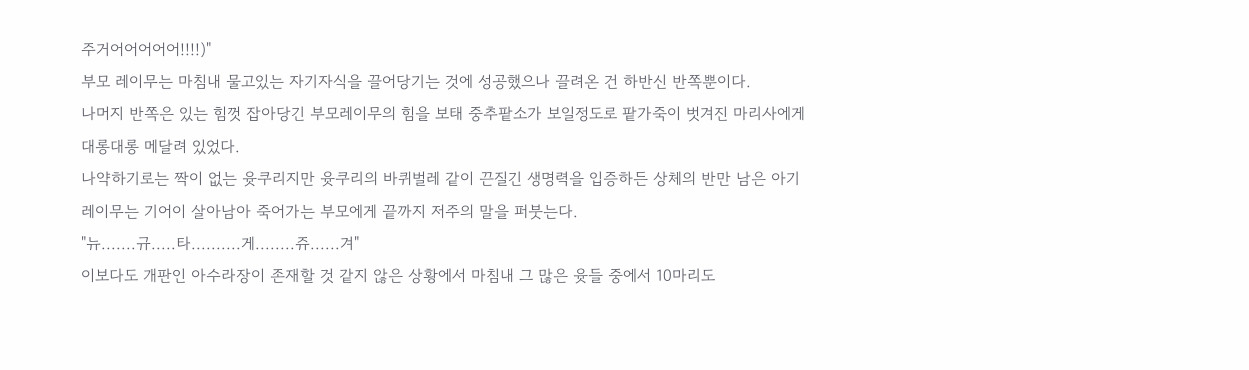주거어어어어어!!!!)"
부모 레이무는 마침내 물고있는 자기자식을 끌어당기는 것에 성공했으나 끌려온 건 하반신 반쪽뿐이다.
나머지 반쪽은 있는 힘껏 잡아당긴 부모레이무의 힘을 보태 중추팥소가 보일정도로 팥가죽이 벗겨진 마리사에게 대롱대롱 메달려 있었다.
나약하기로는 짝이 없는 윳쿠리지만 윳쿠리의 바퀴벌레 같이 끈질긴 생명력을 입증하든 상체의 반만 남은 아기 레이무는 기어이 살아남아 죽어가는 부모에게 끝까지 저주의 말을 퍼붓는다.
"뉴.......규.....타..........게........쥬......겨"
이보다도 개판인 아수라장이 존재할 것 같지 않은 상황에서 마침내 그 많은 윳들 중에서 10마리도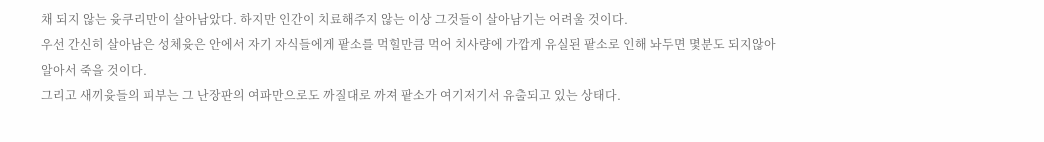채 되지 않는 윳쿠리만이 살아남았다. 하지만 인간이 치료해주지 않는 이상 그것들이 살아남기는 어려울 것이다.
우선 간신히 살아남은 성체윳은 안에서 자기 자식들에게 팥소를 먹힐만큼 먹어 치사량에 가깝게 유실된 팥소로 인해 놔두면 몇분도 되지않아 알아서 죽을 것이다.
그리고 새끼윳들의 피부는 그 난장판의 여파만으로도 까질대로 까져 팥소가 여기저기서 유출되고 있는 상태다.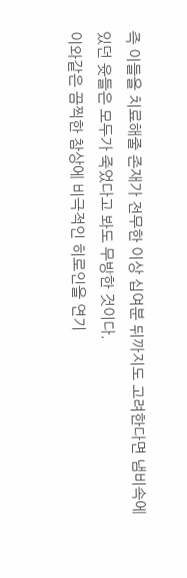즉 이들을 치료해줄 존재가 전무한 이상 십여분 뒤까지도 고려한다면 냄비속에 있던 윳들은 모두가 죽었다고 봐도 무방한 것이다.
이와같은 끔찍한 참상에 비극적인 히로인을 연기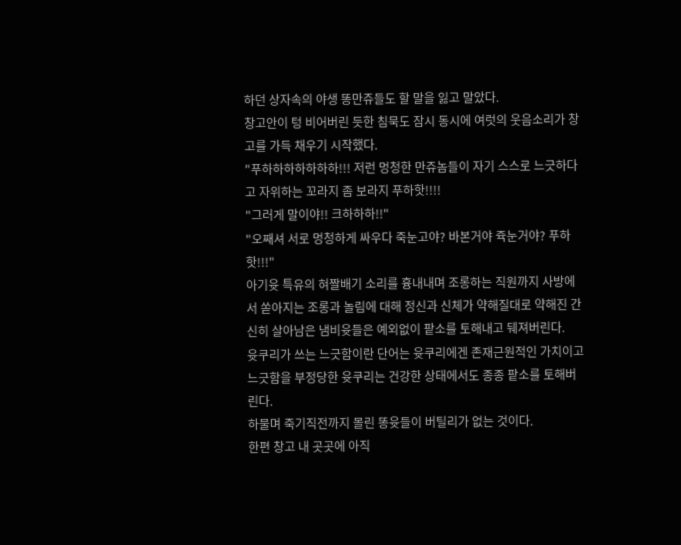하던 상자속의 야생 똥만쥬들도 할 말을 잃고 말았다.
창고안이 텅 비어버린 듯한 침묵도 잠시 동시에 여럿의 웃음소리가 창고를 가득 채우기 시작했다.
"푸하하하하하하하!!! 저런 멍청한 만쥬놈들이 자기 스스로 느긋하다고 자위하는 꼬라지 좀 보라지 푸하핫!!!!
"그러게 말이야!! 크하하하!!"
"오째셔 서로 멍청하게 싸우다 죽눈고야? 바본거야 쥭눈거야? 푸하핫!!!"
아기윳 특유의 혀짤배기 소리를 흉내내며 조롱하는 직원까지 사방에서 쏟아지는 조롱과 놀림에 대해 정신과 신체가 약해질대로 약해진 간신히 살아남은 냄비윳들은 예외없이 팥소를 토해내고 뒈져버린다.
윳쿠리가 쓰는 느긋함이란 단어는 윳쿠리에겐 존재근원적인 가치이고 느긋함을 부정당한 윳쿠리는 건강한 상태에서도 종종 팥소를 토해버린다.
하물며 죽기직전까지 몰린 똥윳들이 버틸리가 없는 것이다.
한편 창고 내 곳곳에 아직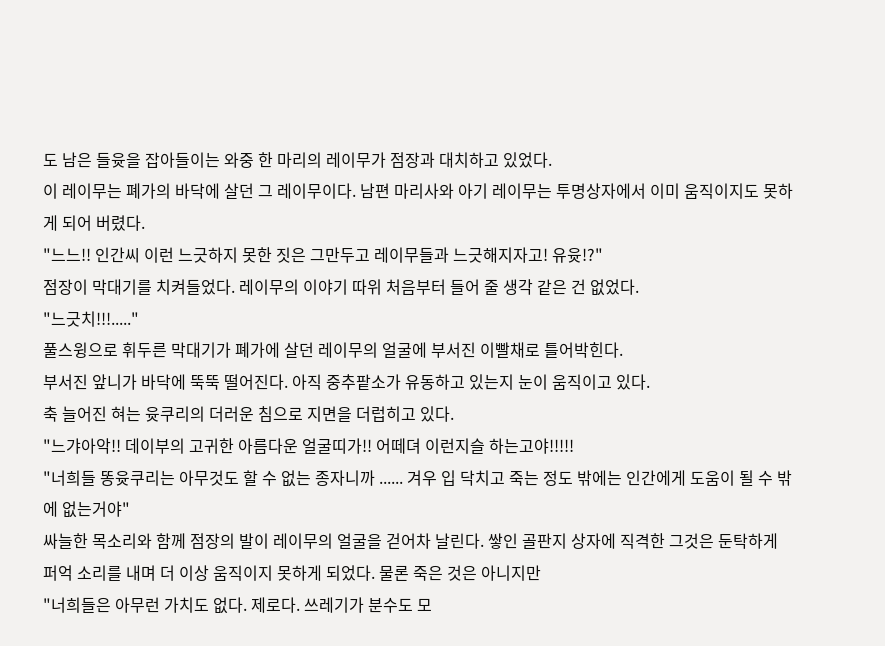도 남은 들윳을 잡아들이는 와중 한 마리의 레이무가 점장과 대치하고 있었다.
이 레이무는 폐가의 바닥에 살던 그 레이무이다. 남편 마리사와 아기 레이무는 투명상자에서 이미 움직이지도 못하게 되어 버렸다.
"느느!! 인간씨 이런 느긋하지 못한 짓은 그만두고 레이무들과 느긋해지자고! 유윳!?"
점장이 막대기를 치켜들었다. 레이무의 이야기 따위 처음부터 들어 줄 생각 같은 건 없었다.
"느긋치!!!....."
풀스윙으로 휘두른 막대기가 폐가에 살던 레이무의 얼굴에 부서진 이빨채로 틀어박힌다.
부서진 앞니가 바닥에 뚝뚝 떨어진다. 아직 중추팥소가 유동하고 있는지 눈이 움직이고 있다.
축 늘어진 혀는 윳쿠리의 더러운 침으로 지면을 더럽히고 있다.
"느갸아악!! 데이부의 고귀한 아름다운 얼굴띠가!! 어떼뎌 이런지슬 하는고야!!!!!
"너희들 똥윳쿠리는 아무것도 할 수 없는 종자니까 ...... 겨우 입 닥치고 죽는 정도 밖에는 인간에게 도움이 될 수 밖에 없는거야"
싸늘한 목소리와 함께 점장의 발이 레이무의 얼굴을 걷어차 날린다. 쌓인 골판지 상자에 직격한 그것은 둔탁하게 퍼억 소리를 내며 더 이상 움직이지 못하게 되었다. 물론 죽은 것은 아니지만
"너희들은 아무런 가치도 없다. 제로다. 쓰레기가 분수도 모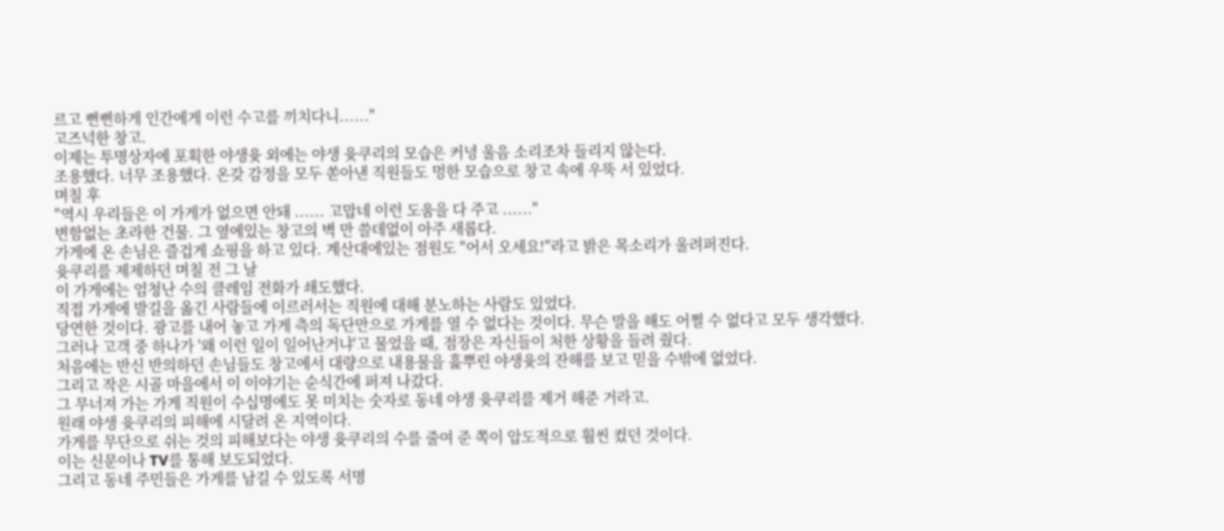르고 뻔뻔하게 인간에게 이런 수고를 끼치다니......"
고즈넉한 창고.
이제는 투명상자에 포획한 야생윳 외에는 야생 윳쿠리의 모습은 커녕 울음 소리조차 들리지 않는다.
조용했다. 너무 조용했다. 온갖 감정을 모두 쏟아낸 직원들도 멍한 모습으로 창고 속에 우뚝 서 있었다.
며칠 후
"역시 우리들은 이 가게가 없으면 안돼 ...... 고맙네 이런 도움을 다 주고 ......"
변함없는 초라한 건물. 그 옆에있는 창고의 벽 만 쓸데없이 아주 새롭다.
가게에 온 손님은 즐겁게 쇼핑을 하고 있다. 계산대에있는 점원도 "어서 오세요!"라고 밝은 목소리가 울려퍼진다.
윳쿠리를 제제하던 며칠 전 그 날
이 가게에는 엄청난 수의 클레임 전화가 쇄도했다.
직접 가게에 발길을 옮긴 사람들에 이르러서는 직원에 대해 분노하는 사람도 있었다.
당연한 것이다. 광고를 내어 놓고 가게 측의 독단만으로 가게를 열 수 없다는 것이다. 무슨 말을 해도 어쩔 수 없다고 모두 생각했다.
그러나 고객 중 하나가 '왜 이런 일이 일어난거냐'고 물었을 때, 점장은 자신들이 처한 상황을 들려 줬다.
처음에는 반신 반의하던 손님들도 창고에서 대량으로 내용물을 흝뿌린 야생윳의 잔해를 보고 믿을 수밖에 없었다.
그리고 작은 시골 마을에서 이 이야기는 순식간에 퍼져 나갔다.
그 무너져 가는 가게 직원이 수십명에도 못 미치는 숫자로 동네 야생 윳쿠리를 제거 해준 거라고.
원래 야생 윳쿠리의 피해에 시달려 온 지역이다.
가게를 무단으로 쉬는 것의 피해보다는 야생 윳쿠리의 수를 줄여 준 쪽이 압도적으로 훨씬 컸던 것이다.
이는 신문이나 TV를 통해 보도되었다.
그리고 동네 주민들은 가게를 남길 수 있도록 서명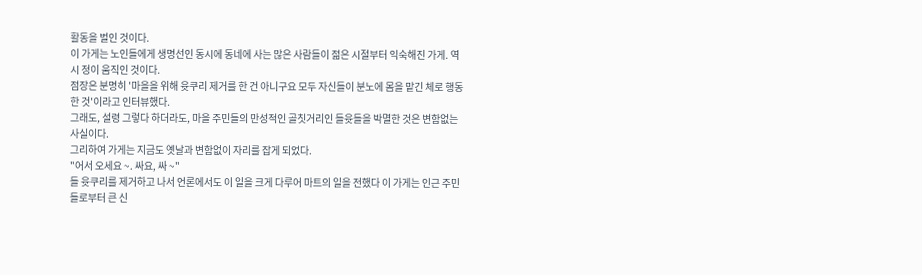활동을 벌인 것이다.
이 가게는 노인들에게 생명선인 동시에 동네에 사는 많은 사람들이 젊은 시절부터 익숙해진 가게. 역시 정이 움직인 것이다.
점장은 분명히 '마을을 위해 윳쿠리 제거를 한 건 아니구요 모두 자신들이 분노에 몸을 맡긴 체로 행동한 것'이라고 인터뷰했다.
그래도, 설령 그렇다 하더라도, 마을 주민들의 만성적인 골칫거리인 들윳들을 박멸한 것은 변함없는 사실이다.
그리하여 가게는 지금도 옛날과 변함없이 자리를 잡게 되었다.
"어서 오세요 ~. 싸요, 싸 ~"
들 윳쿠리를 제거하고 나서 언론에서도 이 일을 크게 다루어 마트의 일을 전했다 이 가게는 인근 주민들로부터 큰 신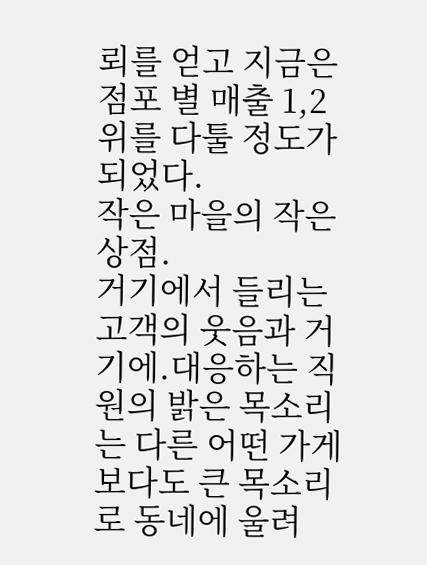뢰를 얻고 지금은 점포 별 매출 1,2 위를 다툴 정도가 되었다.
작은 마을의 작은 상점.
거기에서 들리는 고객의 웃음과 거기에.대응하는 직원의 밝은 목소리는 다른 어떤 가게보다도 큰 목소리로 동네에 울려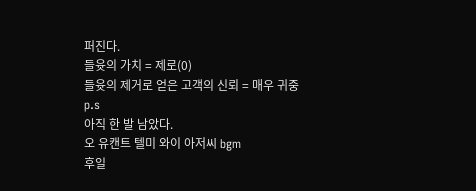퍼진다.
들윳의 가치 = 제로(0)
들윳의 제거로 얻은 고객의 신뢰 = 매우 귀중
p.s
아직 한 발 남았다.
오 유캔트 텔미 와이 아저씨 bgm
후일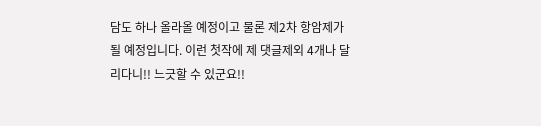담도 하나 올라올 예정이고 물론 제2차 항암제가 될 예정입니다. 이런 첫작에 제 댓글제외 4개나 달리다니!! 느긋할 수 있군요!!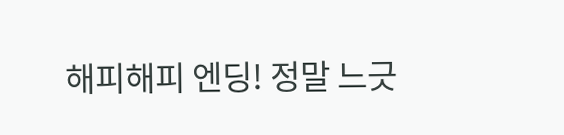해피해피 엔딩! 정말 느긋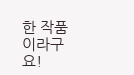한 작품이라구요!